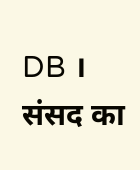DB । संसद का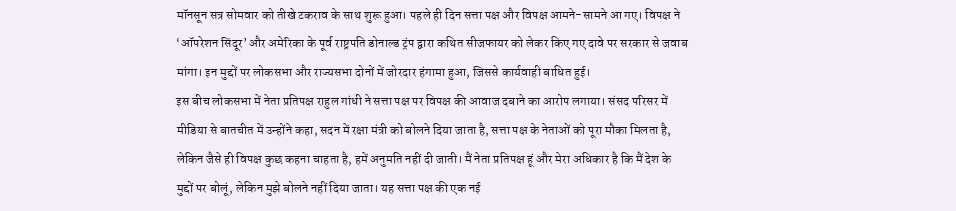मॉनसून सत्र सोमवार को तीखे टकराव के साथ शुरू हुआ। पहले ही दिन सत्ता पक्ष और विपक्ष आमने-सामने आ गए। विपक्ष ने ‘ऑपरेशन सिंदूर’ और अमेरिका के पूर्व राष्ट्रपति डोनाल्ड ट्रंप द्वारा कथित सीजफायर को लेकर किए गए दावे पर सरकार से जवाब मांगा। इन मुद्दों पर लोकसभा और राज्यसभा दोनों में जोरदार हंगामा हुआ, जिससे कार्यवाही बाधित हुई।
इस बीच लोकसभा में नेता प्रतिपक्ष राहुल गांधी ने सत्ता पक्ष पर विपक्ष की आवाज दबाने का आरोप लगाया। संसद परिसर में मीडिया से बातचीत में उन्होंने कहा, सदन में रक्षा मंत्री को बोलने दिया जाता है, सत्ता पक्ष के नेताओं को पूरा मौका मिलता है, लेकिन जैसे ही विपक्ष कुछ कहना चाहता है, हमें अनुमति नहीं दी जाती। मैं नेता प्रतिपक्ष हूं और मेरा अधिकार है कि मैं देश के मुद्दों पर बोलूं, लेकिन मुझे बोलने नहीं दिया जाता। यह सत्ता पक्ष की एक नई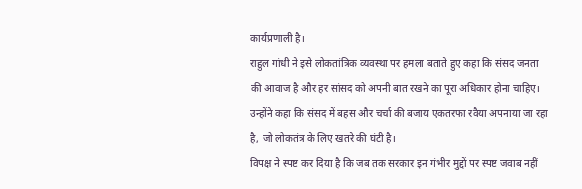कार्यप्रणाली है।
राहुल गांधी ने इसे लोकतांत्रिक व्यवस्था पर हमला बताते हुए कहा कि संसद जनता की आवाज है और हर सांसद को अपनी बात रखने का पूरा अधिकार होना चाहिए। उन्होंने कहा कि संसद में बहस और चर्चा की बजाय एकतरफा रवैया अपनाया जा रहा है, जो लोकतंत्र के लिए खतरे की घंटी है।
विपक्ष ने स्पष्ट कर दिया है कि जब तक सरकार इन गंभीर मुद्दों पर स्पष्ट जवाब नहीं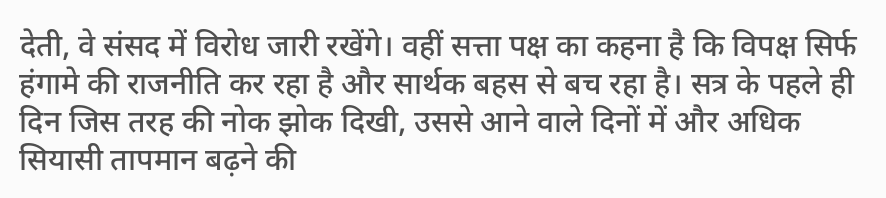देती, वे संसद में विरोध जारी रखेंगे। वहीं सत्ता पक्ष का कहना है कि विपक्ष सिर्फ हंगामे की राजनीति कर रहा है और सार्थक बहस से बच रहा है। सत्र के पहले ही दिन जिस तरह की नोक झोक दिखी, उससे आने वाले दिनों में और अधिक सियासी तापमान बढ़ने की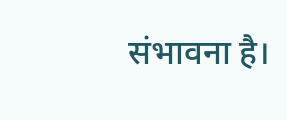संभावना है।